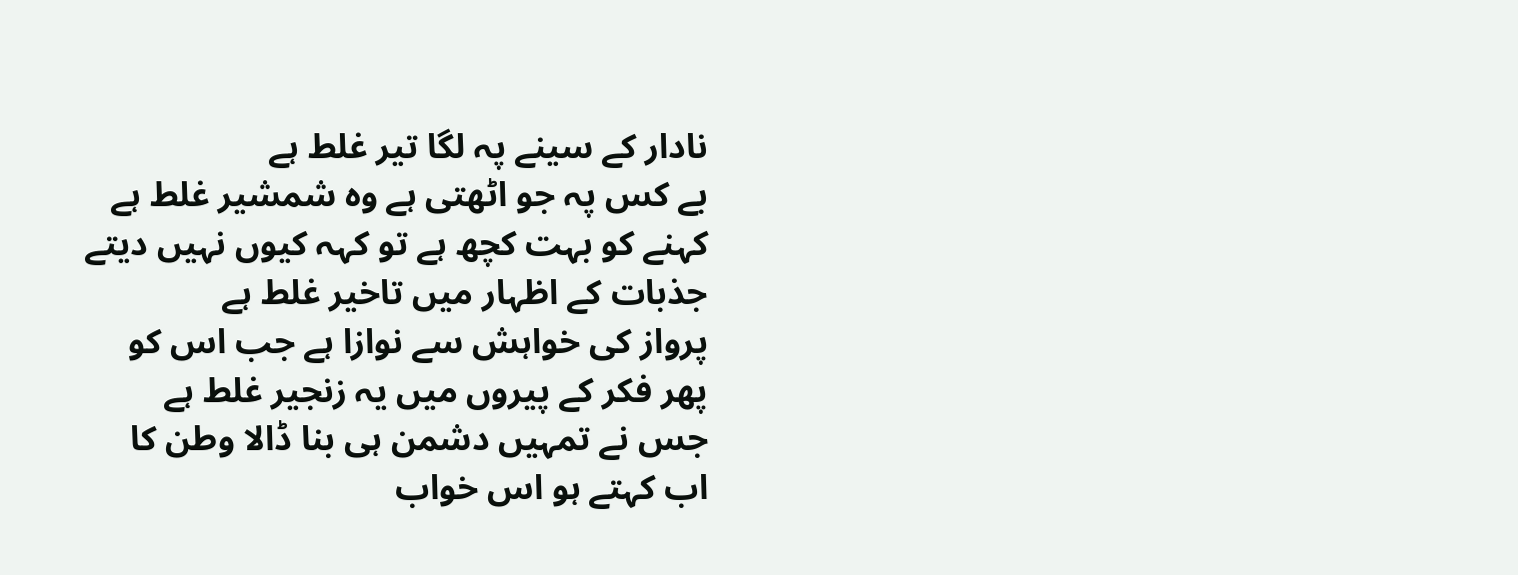نادار کے سینے پہ لگا تیر غلط ہے
بے کس پہ جو اٹھتی ہے وہ شمشیر غلط ہے
کہنے کو بہت کچھ ہے تو کہہ کیوں نہیں دیتے
جذبات کے اظہار میں تاخیر غلط ہے
پرواز کی خواہش سے نوازا ہے جب اس کو
پھر فکر کے پیروں میں یہ زنجیر غلط ہے
جس نے تمہیں دشمن ہی بنا ڈالا وطن کا
اب کہتے ہو اس خواب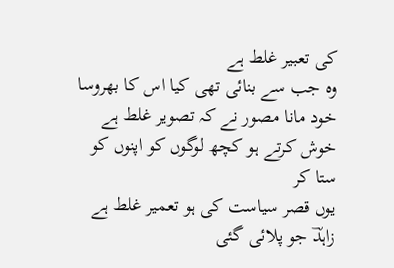کی تعبیر غلط ہے
وہ جب سے بنائی تھی کیا اس کا بھروسا
خود مانا مصور نے کہ تصویر غلط ہے
خوش کرتے ہو کچھ لوگوں کو اپنوں کو ستا کر
یوں قصر سیاست کی ہو تعمیر غلط ہے
زاہدؔ جو پلائی گئی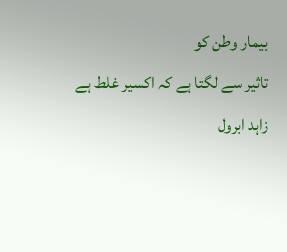بیمار وطن کو
تاثیر سے لگتا ہے کہ اکسیر غلط ہے
زاہد ابرول